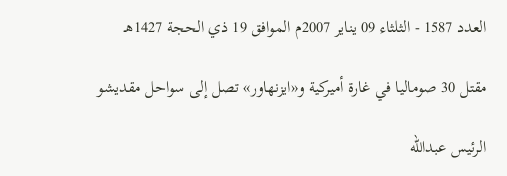العدد 1587 - الثلثاء 09 يناير 2007م الموافق 19 ذي الحجة 1427هـ

مقتل 30 صوماليا في غارة أميركية و«ايزنهاور» تصل إلى سواحل مقديشو

الرئيس عبدالله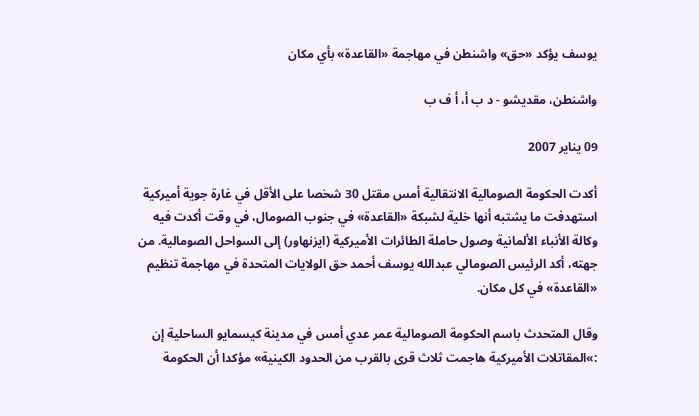يوسف يؤكد «حق» واشنطن في مهاجمة «القاعدة» بأي مكان

واشنطن، مقديشو - د ب أ، أ ف ب

09 يناير 2007

أكدت الحكومة الصومالية الانتقالية أمس مقتل 30 شخصا على الأقل في غارة جوية أميركية استهدفت ما يشتبه أنها خلية لشبكة «القاعدة» في جنوب الصومال، في وقت أكدت فيه وكالة الأنباء الألمانية وصول حاملة الطائرات الأميركية (ايزنهاور) إلى السواحل الصومالية. من جهته، أكد الرئيس الصومالي عبدالله يوسف أحمد حق الولايات المتحدة في مهاجمة تنظيم «القاعدة» في كل مكان.

وقال المتحدث باسم الحكومة الصومالية عمر عدي أمس في مدينة كيسمايو الساحلية إن :»المقاتلات الأميركية هاجمت ثلاث قرى بالقرب من الحدود الكينية» مؤكدا أن الحكومة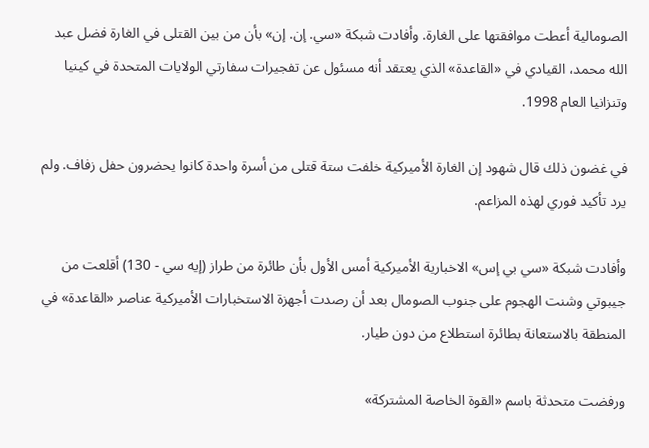الصومالية أعطت موافقتها على الغارة. وأفادت شبكة «سي. إن. إن» بأن من بين القتلى في الغارة فضل عبد الله محمد، القيادي في «القاعدة» الذي يعتقد أنه مسئول عن تفجيرات سفارتي الولايات المتحدة في كينيا وتنزانيا العام 1998.

في غضون ذلك قال شهود إن الغارة الأميركية خلفت ستة قتلى من أسرة واحدة كانوا يحضرون حفل زفاف. ولم يرد تأكيد فوري لهذه المزاعم.

وأفادت شبكة «سي بي إس» الاخبارية الأميركية أمس الأول بأن طائرة من طراز (إيه سي - 130) أقلعت من جيبوتي وشنت الهجوم على جنوب الصومال بعد أن رصدت أجهزة الاستخبارات الأميركية عناصر «القاعدة» في المنطقة بالاستعانة بطائرة استطلاع من دون طيار.

ورفضت متحدثة باسم «القوة الخاصة المشتركة»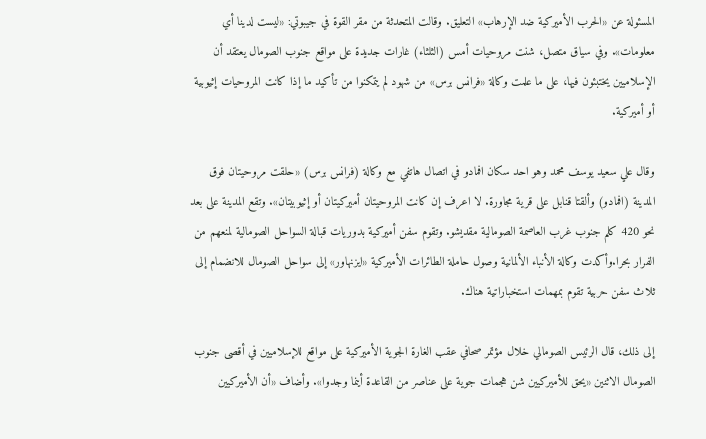المسئولة عن «الحرب الأميركية ضد الإرهاب» التعليق. وقالت المتحدثة من مقر القوة في جيبوتي: «ليست لدينا أي معلومات». وفي سياق متصل، شنت مروحيات أمس (الثلثاء) غارات جديدة على مواقع جنوب الصومال يعتقد أن الإسلاميين يختبئون فيها، على ما علمت وكالة «فرانس برس» من شهود لم يتمكنوا من تأكيد ما إذا كانت المروحيات إثيوبية أو أميركية.

وقال علي سعيد يوسف محمد وهو احد سكان افمادو في اتصال هاتفي مع وكالة (فرانس برس) «حلقت مروحيتان فوق المدينة (افمادو) وألقتا قنابل على قرية مجاورة. لا اعرف إن كانت المروحيتان أميركيتان أو إثيوبيتان». وتقع المدينة على بعد نحو 420 كلم جنوب غرب العاصمة الصومالية مقديشو. وتقوم سفن أميركية بدوريات قبالة السواحل الصومالية لمنعهم من الفرار بحرا.وأكدت وكالة الأنباء الألمانية وصول حاملة الطائرات الأميركية «ايزنهاور» إلى سواحل الصومال للانضمام إلى ثلاث سفن حربية تقوم بمهمات استخباراتية هناك.

إلى ذلك، قال الرئيس الصومالي خلال مؤتمر صحافي عقب الغارة الجوية الأميركية على مواقع للإسلاميين في أقصى جنوب الصومال الاثنين «يحق للأميركيين شن هجمات جوية على عناصر من القاعدة أينما وجدوا». وأضاف «أن الأميركيين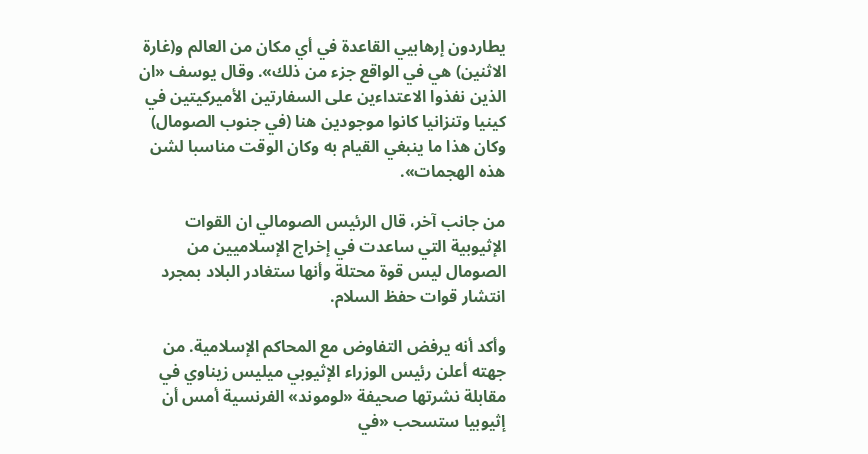يطاردون إرهابيي القاعدة في أي مكان من العالم و(غارة الاثنين) هي في الواقع جزء من ذلك». وقال يوسف «ان الذين نفذوا الاعتداءين على السفارتين الأميركيتين في كينيا وتنزانيا كانوا موجودين هنا (في جنوب الصومال) وكان هذا ما ينبغي القيام به وكان الوقت مناسبا لشن هذه الهجمات».

من جانب آخر، قال الرئيس الصومالي ان القوات الإثيوبية التي ساعدت في إخراج الإسلاميين من الصومال ليس قوة محتلة وأنها ستغادر البلاد بمجرد انتشار قوات حفظ السلام.

وأكد أنه يرفض التفاوض مع المحاكم الإسلامية. من جهته أعلن رئيس الوزراء الإثيوبي ميليس زيناوي في مقابلة نشرتها صحيفة «لوموند» الفرنسية أمس أن إثيوبيا ستسحب «في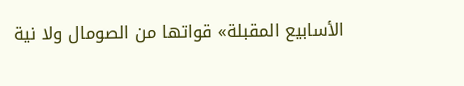الأسابيع المقبلة» قواتها من الصومال ولا نية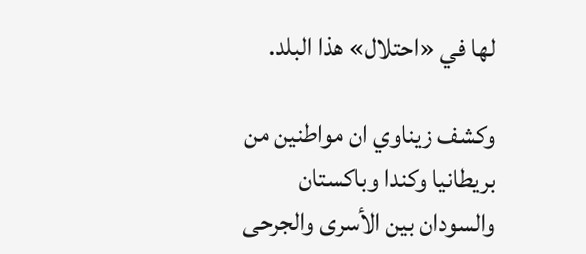لها في «احتلال» هذا البلد.

وكشف زيناوي ان مواطنين من بريطانيا وكندا وباكستان والسودان بين الأسرى والجرحى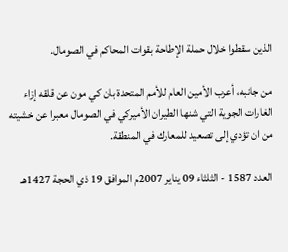الذين سقطوا خلال حملة الإطاحة بقوات المحاكم في الصومال.

من جانبه، أعرب الأمين العام للأمم المتحدة بان كي مون عن قلقه إزاء الغارات الجوية التي شنها الطيران الأميركي في الصومال معبرا عن خشيته من ان تؤدي إلى تصعيد للمعارك في المنطقة.

العدد 1587 - الثلثاء 09 يناير 2007م الموافق 19 ذي الحجة 1427هـ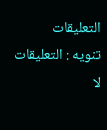التعليقات
تنويه : التعليقات لا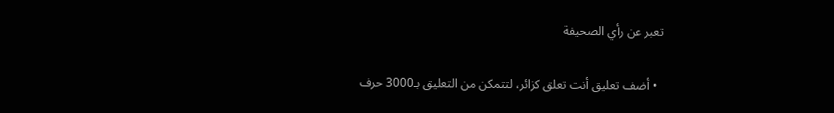تعبر عن رأي الصحيفة

  • أضف تعليق أنت تعلق كزائر، لتتمكن من التعليق بـ3000 حرف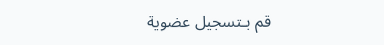قم بـتسجيل عضوية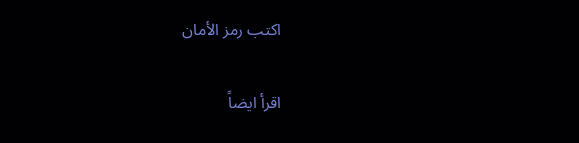اكتب رمز الأمان

اقرأ ايضاً